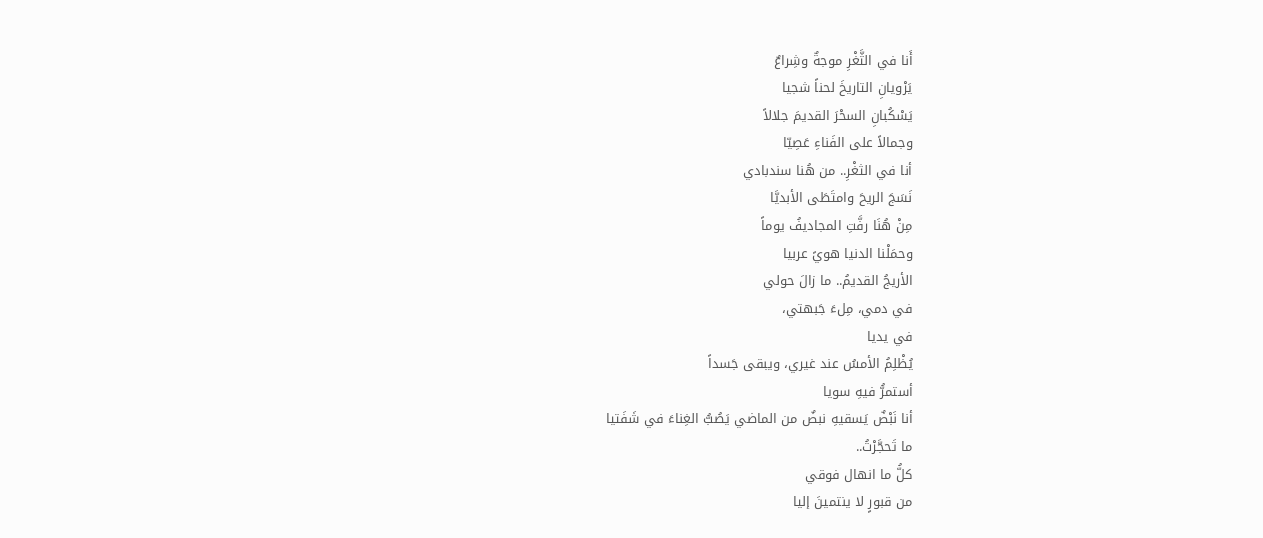أَنا في الثَّغْرِ موجةٌ وشِراعٌ
يَرْويانِ التاريخَ لحناً شجيا
يَسْكُبانِ السحْرَ القديمَ جلالاً
وجمالاً على الفَناءِ عَصِيّا
أنا في الثغْرِ.. من هُنا سندبادي
نَسَجَ الريحَ وامتَطَى الأبديَّا
مِنْ هُنَا رفَّتِ المجاديفُ يوماً
وحمَلْنا الدنيا هويً عربيا
الأريجُ القديمُ.. ما زالَ حولي
في دمي، مِلءَ جَبهتي،
في يديا
يُظْلِمُ الأمسُ عند غيري، ويبقى جَسداً
أستمرُّ فيهِ سويا
أنا نَبْضٌ يَسقيهِ نبضٌ من الماضي يَصُبُّ الغِناءَ في شَفَتيا
ما تَحجَّرْتُ..
كلُّ ما انهال فوقي
من قبورٍ لا ينتمينَ إليا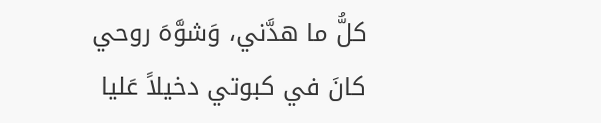كلُّ ما هدَّني، وَشوَّهَ روحي
كانَ في كبوتي دخيلاً عَليا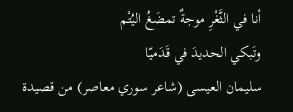أنا في الثَّغْرِ موجةٌ تمضَغُ اليُتْم
وتَبكي الحديدَ في قَدَميّا
سليمان العيسى (شاعر سوري معاصر) من قصيدة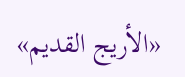«الأريج القديم»